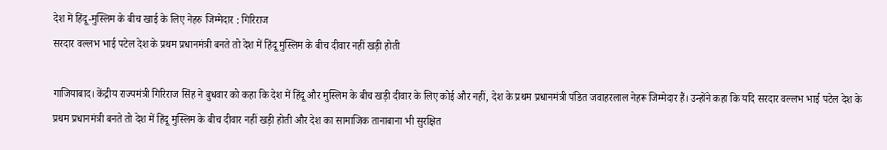देश में हिंदू-मुस्लिम के बीच खाई के लिए नेहरु जिम्मेदार : गिरिराज
सरदार वल्लभ भाई पटेल देश के प्रथम प्रधानमंत्री बनते तो देश में हिंदू मुस्लिम के बीच दीवार नहीं खड़ी होती

गाजियाबाद। केंद्रीय राज्यमंत्री गिरिराज सिंह ने बुधवार को कहा कि देश में हिंदू और मुस्लिम के बीच खड़ी दीवार के लिए कोई और नहीं, देश के प्रथम प्रधानमंत्री पंडित जवाहरलाल नेहरू जिम्मेदार हैं। उन्होंने कहा कि यदि सरदार वल्लभ भाई पटेल देश के प्रथम प्रधानमंत्री बनते तो देश में हिंदू मुस्लिम के बीच दीवार नहीं खड़ी होती और देश का सामाजिक तानाबाना भी सुरक्षित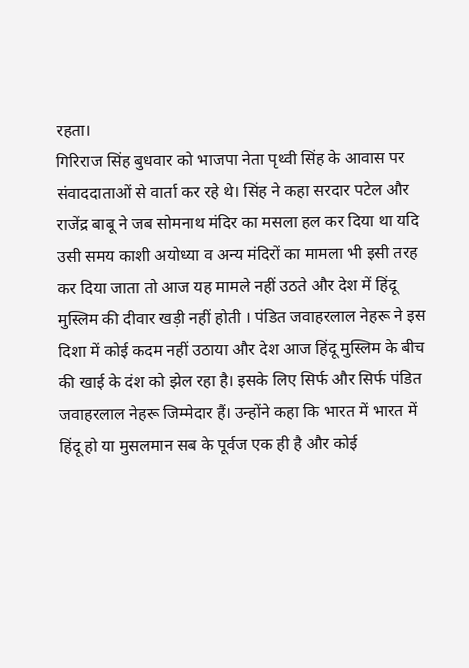रहता।
गिरिराज सिंह बुधवार को भाजपा नेता पृथ्वी सिंह के आवास पर संवाददाताओं से वार्ता कर रहे थे। सिंह ने कहा सरदार पटेल और राजेंद्र बाबू ने जब सोमनाथ मंदिर का मसला हल कर दिया था यदि उसी समय काशी अयोध्या व अन्य मंदिरों का मामला भी इसी तरह कर दिया जाता तो आज यह मामले नहीं उठते और देश में हिंदू मुस्लिम की दीवार खड़ी नहीं होती । पंडित जवाहरलाल नेहरू ने इस दिशा में कोई कदम नहीं उठाया और देश आज हिंदू मुस्लिम के बीच की खाई के दंश को झेल रहा है। इसके लिए सिर्फ और सिर्फ पंडित जवाहरलाल नेहरू जिम्मेदार हैं। उन्होंने कहा कि भारत में भारत में हिंदू हो या मुसलमान सब के पूर्वज एक ही है और कोई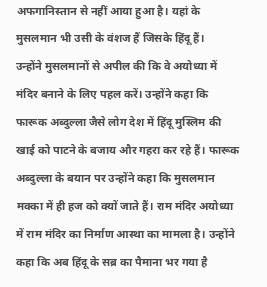अफगानिस्तान से नहीं आया हुआ है। यहां के मुसलमान भी उसी के वंशज हैं जिसके हिंदू हैं।
उन्होंने मुसलमानों से अपील की कि वे अयोध्या में मंदिर बनाने के लिए पहल करें। उन्होंने कहा कि फारूक अब्दुल्ला जैसे लोग देश में हिंदू मुस्लिम की खाई को पाटने के बजाय और गहरा कर रहे हैं। फारूक अब्दुल्ला के बयान पर उन्होंने कहा कि मुसलमान मक्का में ही हज को क्यों जाते हैं। राम मंदिर अयोध्या में राम मंदिर का निर्माण आस्था का मामला है। उन्होंने कहा कि अब हिंदू के सब्र का पैमाना भर गया है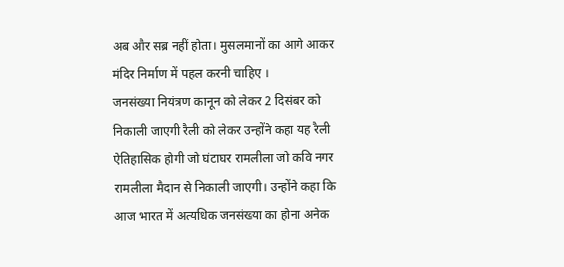अब और सब्र नहीं होता। मुसलमानों का आगे आकर मंदिर निर्माण में पहल करनी चाहिए ।
जनसंख्या नियंत्रण कानून को लेकर 2 दिसंबर को निकाली जाएगी रैली को लेकर उन्होंने कहा यह रैली ऐतिहासिक होगी जो घंटाघर रामलीला जो कवि नगर रामलीला मैदान से निकाली जाएगी। उन्होंने कहा कि आज भारत में अत्यधिक जनसंख्या का होना अनेक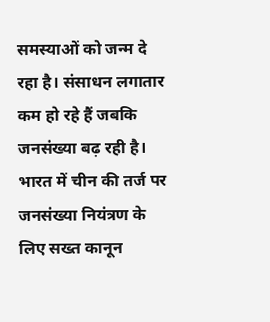समस्याओं को जन्म दे रहा है। संसाधन लगातार कम हो रहे हैं जबकि जनसंख्या बढ़ रही है। भारत में चीन की तर्ज पर जनसंख्या नियंत्रण के लिए सख्त कानून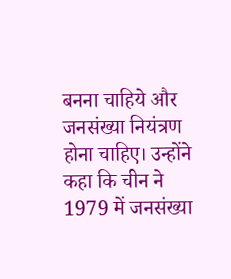बनना चाहिये और जनसंख्या नियंत्रण होना चाहिए। उन्होंने कहा कि चीन ने 1979 में जनसंख्या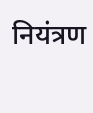नियंत्रण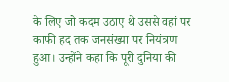के लिए जो कदम उठाए थे उससे वहां पर काफी हद तक जनसंख्या पर नियंत्रण हुआ। उन्होंने कहा कि पूरी दुनिया की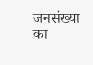जनसंख्या का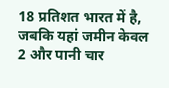18 प्रतिशत भारत में है, जबकि यहां जमीन केवल 2 और पानी चार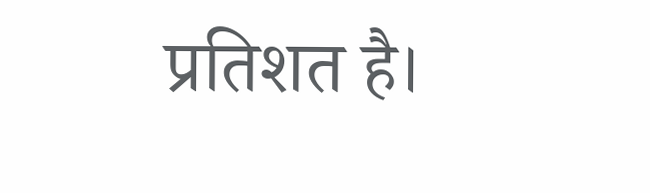प्रतिशत है।